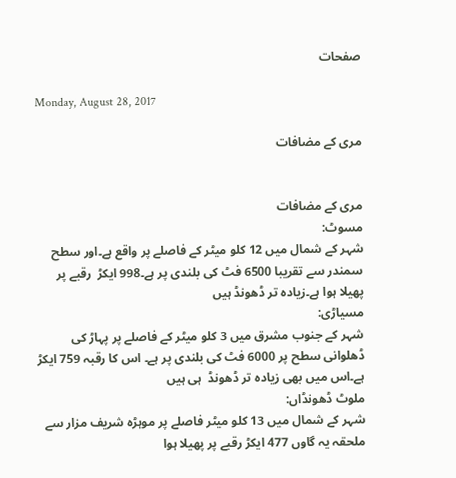صفحات

Monday, August 28, 2017

مری کے مضافات


مری کے مضافات
مسوٹ:
شہر کے شمال میں 12 کلو میٹر کے فاصلے پر واقع ہے۔اور سطح سمندر سے تقریبا 6500 فٹ کی بلندی پر ہے۔998 ایکڑ  رقبے پر پھیلا ہوا ہے۔زیادہ تر ڈھونڈ ہیں
مسیاڑی:
شہر کے جنوب مشرق میں 3 کلو میٹر کے فاصلے پر پہاڑ کی ڈھلوانی سطح پر 6000 فٹ کی بلندی پر ہے۔ اس کا رقبہ 759 ایکڑ ہے۔اس میں بھی زیادہ تر ڈھونڈ  ہی ہیں
ملوٹ ڈھونڈاں:
شہر کے شمال میں 13 کلو میٹر فاصلے پر موہڑہ شریف مزار سے ملحقہ یہ گاوں 477 ایکڑ رقبے پر پھیلا ہوا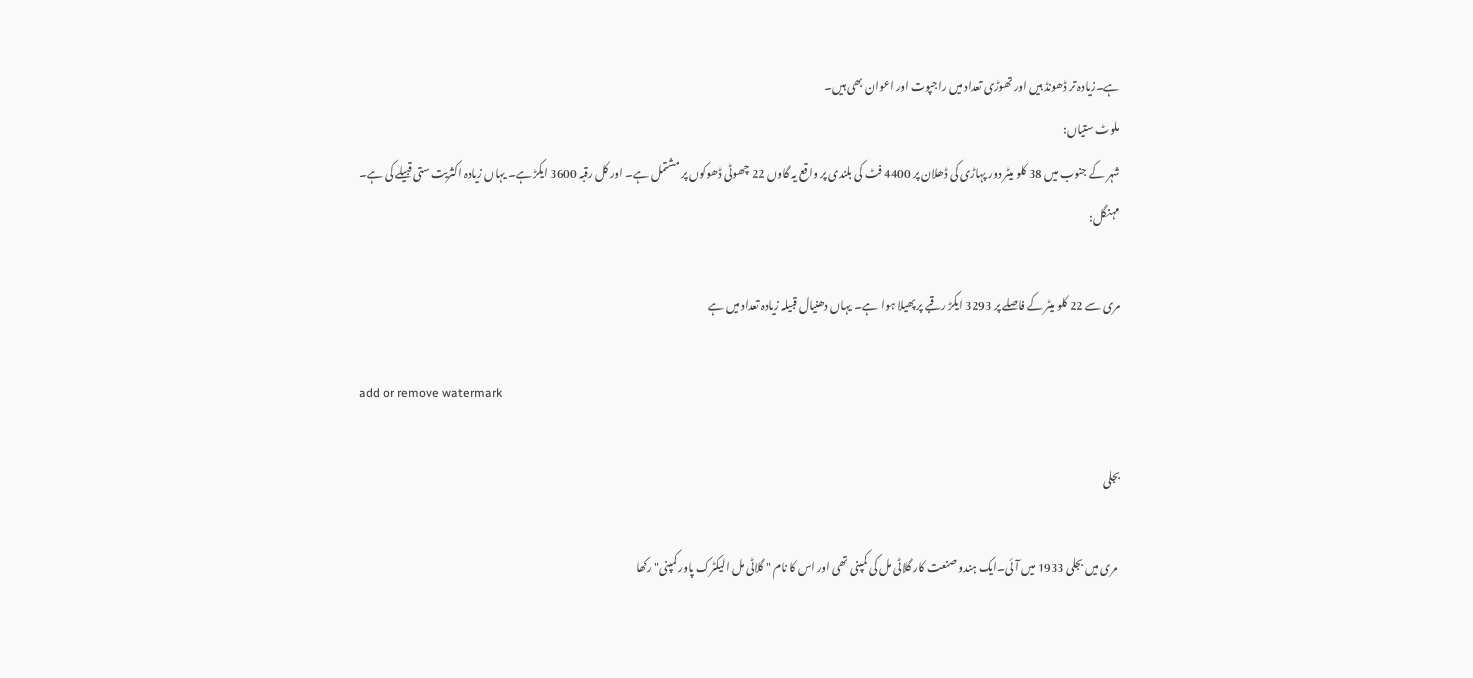ہے۔زیادہ تر ڈھونڈ ہیں اور تھوڑی تعداد میں راجپوت اور اعوان بھی ہیں۔
ملوٹ ستیاں:
شہر کے جنوب میں 38 کلو میٹر دور پہاڑی کی ڈھلان پر 4400 فٹ کی بلندی پر واقع یہ گاوں 22 چھوٹی ڈھوکوں پر مشتمل ہے۔ اور کل رقبہ 3600 ایکڑ ہے۔ یہاں زیادہ اکثریت ستی قبیلے کی ہے۔
مہنگل:

مری سے 22 کلو میٹر کے فاصلے پر 3293 ایکڑ رقبے پر پھیلا ہوا  ہے۔ یہاں دھنیال قبیلہ زیادہ تعداد میں ہے

add or remove watermark

بجلی

 مری میں بجلی 1933 میں آئی۔ایک ہندو صنعت کار گلاٹی مل کی کمپنی تھی اور اس کا نام " گلاٹی مل الیکٹرک پاور کمپنی" رکھا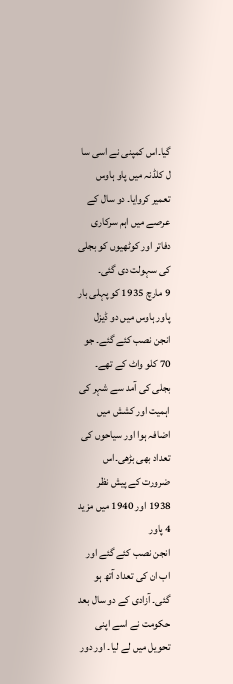گیا۔اس کمپنی نے اسی سا ل کلڈنہ میں پاو ہاوس تعمیر کروایا۔ دو سال کے عرصے میں اہم سرکاری دفاتر اور کوٹھیوں کو بجلی کی سہولت دی گئی۔
9 مارچ 1935 کو پہلی بار پاور ہاوس میں دو ڈیزل انجن نصب کئے گئے۔ جو 70 کلو واٹ کے تھے۔
بجلی کی آمد سے شہر کی اہمیت اور کشش میں اضافہ ہوا اور سیاحوں کی تعداد بھی بڑھی۔اس ضرورت کے پیش نظر 1938 اور 1940 میں مزید 4 پاور
انجن نصب کئے گئے اور اب ان کی تعداد آتھ ہو گئی۔ آزادی کے دو سال بعد حکومت نے اسے اپنی تحویل میں لے لیا۔ اور دور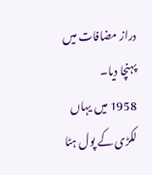دراز مضافات میں پہنچا دیا۔
1958 میں یہاں لکڑی کے پول ہٹا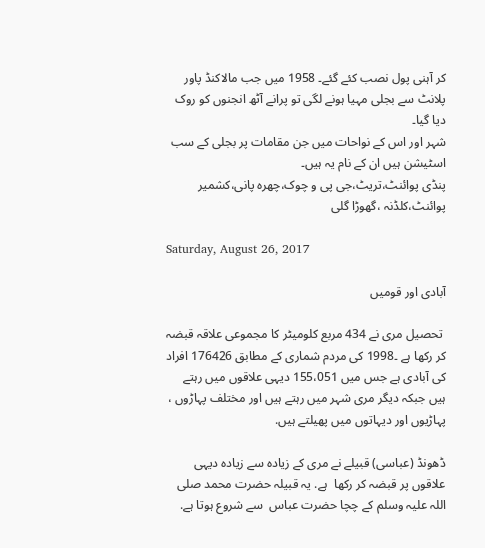کر آہنی پول نصب کئے گئے۔ 1958 میں جب مالاکنڈ پاور پلانٹ سے بجلی مہیا ہونے لگی تو پرانے آٹھ انجنوں کو روک دیا گیا۔
شہر اور اس کے نواحات میں جن مقامات پر بجلی کے سب اسٹیشن ہیں ان کے نام یہ ہیں۔
پنڈی پوائنٹ،تریٹ،جی پی و چوک،چھرہ پانی،کشمیر پوائنٹ،کلڈنہ ،گھوڑا گلی

Saturday, August 26, 2017

آبادی اور قومیں

 تحصیل مری نے 434 مربع کلومیٹر کا مجموعی علاقہ قبضہ کر رکھا ہے ۔1998 کی مردم شماری کے مطابق 176426 افراد کی آبادی ہے جس میں 155،051 دیہی علاقوں میں رہتے ہیں جبکہ دیگر مری شہر میں رہتے ہیں اور مختلف پہاڑوں ، پہاڑیوں اور دیہاتوں میں پھیلتے ہیں.

ڈھونڈ (عباسی) قبیلے نے مری کے زیادہ سے زیادہ دیہی علاقوں پر قبضہ کر رکھا  ہے. یہ قبیلہ حضرت محمد صلی اللہ علیہ وسلم کے چچا حضرت عباس  سے شروع ہوتا ہے.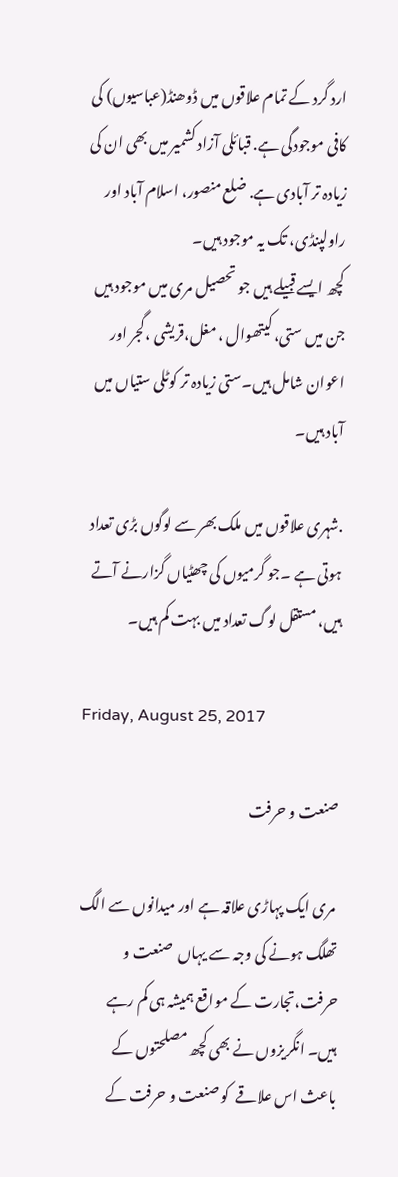ارد گرد کے تمام علاقوں میں ڈوھنڈ(عباسیوں) کی کافی موجودگی ہے. قبائلی آزاد کشمیر میں بھی ان کی زیادہ تر آبادی ہے. ضلع منصور، اسلام آباد اور راولپنڈی، تک یہ موجود ہیں۔
کچھ ایسے قبیلے ہیں جو تحصیل مری میں موجود ہیں جن میں ستی، کیتھوال ، مغل،قریشی ،گجر اور اعوان شامل ہیں۔ستی زیادہ تر کوٹلی ستیاں میں آباد ہیں۔

.شہری علاقوں میں ملک بھر سے لوگوں بڑی تعداد ہوتی ہے ۔جو گرمیوں کی چھٹیاں گزارنے آتے ہیں، مستقل لوگ تعداد میں بہت کم ہیں۔

Friday, August 25, 2017

صنعت و حرفت

 مری ایک پہاڑی علاقہ ہے اور میدانوں سے الگ  تھلگ ہونے کی وجہ سے یہاں  صنعت و حرفت،تجارت کے مواقع ہمیشہ ہی کم رہے ہیں۔ انگریزوں نے بھی کچھ مصلحتوں کے باعث اس علاقے  کو صنعت و حرفت کے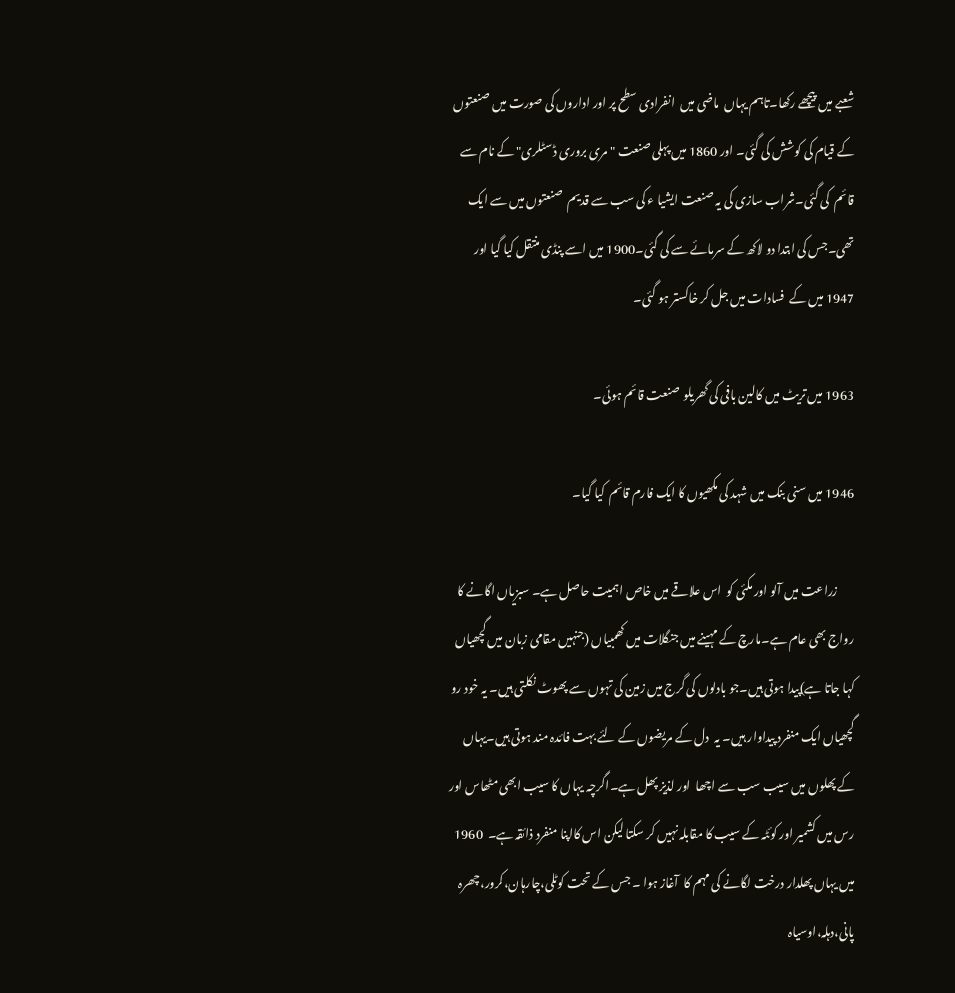شعبے میں پیچھے رکھا۔تاہم یہاں  ماضی میں  انفرادی سطح پر اور اداروں کی صورت میں صنعتوں کے قیام کی کوشش کی گئی۔ اور 1860 میں پہلی صنعت "مری بروری ڈسٹلری" کے نام سے قائم  کی گئی۔شراب سازی کی یہ صنعت ایشیا ء کی سب سے قدیم  صنعتوں میں سے ایک تھی۔جس کی ابتدا دو لاکھ کے سرمائے سے کی گئی۔1900 میں اسے پنڈی منتقل کیا گیا اور  1947 میں کے  فسادات میں جل کر خاکستر ہو گئی۔

1963 میں تریٹ میں کالین بافی کی گھریلو  صنعت قائم ہوئی۔

1946 میں سنی بنک میں شہد کی مکھیوں کا ایک فارم قائم  کیا گیا۔

       زراعت میں آلو اور مکئی کو  اس علاقے میں خاص اہمیت حاصل ہے۔ سبزیاں اگانے کا رواج بھی عام ہے۔مارچ کے مہینے میں جنگلات میں کھمبیاں (جنہیں مقامی زبان میں گچھیاں  کہا جاتا ہے)پیدا ہوتی ہیں۔جو بادلوں کی گرج میں زمین کی تہوں سے پھوٹ نکلتی ہیں۔ یہ خود رو گچھیاں ایک منفرد پیداوار ہیں۔ یہ  دل کے مریضوں کے لئے بہت فائدہ مند ہوتی ہیں۔یہاں کے پھلوں میں سیب سب سے اچھا  اور لذیز پھل ہے۔اگرچہ یہاں کا سیب ابھی مٹھاس اور رس میں کشمیر اور کوئٹہ کے سیب کا مقابلہ نہیں کر سکتا لیکن اس کااپنا منفرد ذائقہ ہے۔  1960 میں یہاں پھلدار درخت لگانے کی مہم کا  آغاز ہوا ۔ جس کے تحت کوٹلی،چارہان،کرور،چھرہ پانی،دہلہ،اوسیاہ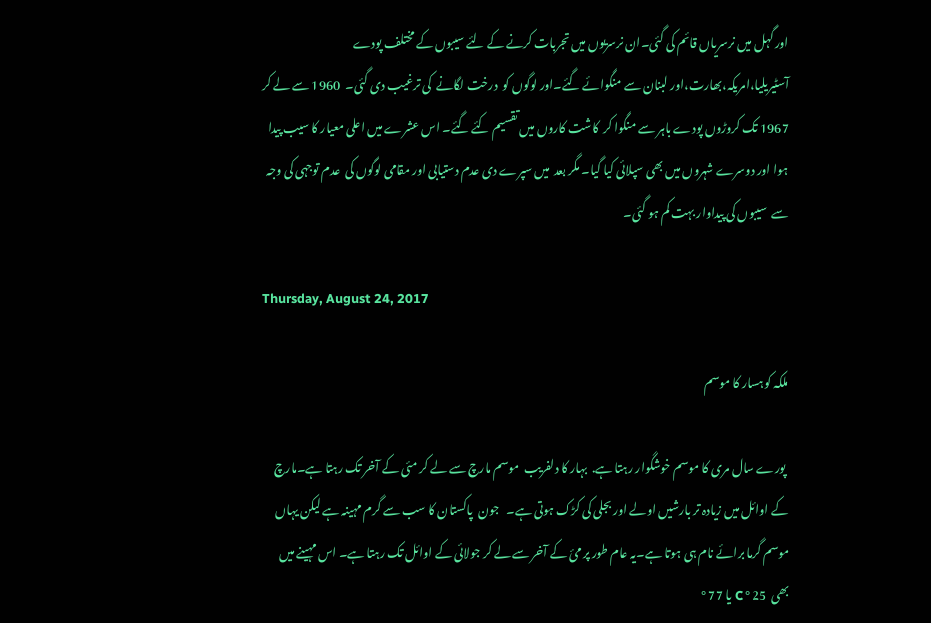اور گہل میں نرسریاں قائم کی گئی۔ان نرسریوں میں تجربات کرنے کے لئے سیبوں کے مختلف پودے آسٹیریلیا،امریکہ،بھارت،اور لبنان سے منگوائے گئے۔اور لوگوں کو  درخت لگانے  کی ترغیب دی گئی۔  1960 سے لے کر 1967 تک کروڑوں پودے باہر سے منگوا کر  کاشت کاروں میں تقسیم کئے گئے۔ اس عشرے میں اعلی معیار کا سیب پیدا ہوا اور دوسرے شہروں میں بھی سپلائی کیا گیا۔ مگر بعد  میں سپرے دی عدم دستیابی اور مقامی لوگوں کی  عدم توجہی کی وجہ سے  سیبوں کی پیداوار بہت کم ہو گئی۔

Thursday, August 24, 2017

ملکہ کوہسار کا موسم

 پورے سال مری کا موسم خوشگوار رہتا ہے.  بہار کا دلفریب  موسم مارچ سے لے کر مئی کے آخر تک رہتا ہے۔مارچ کے اوائل میں زیادہ تر بارشیں اولے اور بجلی کی کڑک ہوتی ہے۔   جون  پاکستان کا سب سے گرم مہینہ ہے لیکن یہاں موسم گرما برائے نام ہی ہوتا ہے۔یہ عام طور پر مئ کے آخر سے لے کر جولائی کے اوائل تک رہتا ہے۔ اس مہینے میں بھی  25 ° C یا 77 °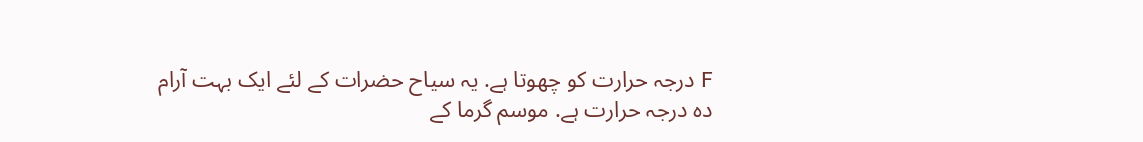F درجہ حرارت کو چھوتا ہے. یہ سیاح حضرات کے لئے ایک بہت آرام دہ درجہ حرارت ہے. موسم گرما کے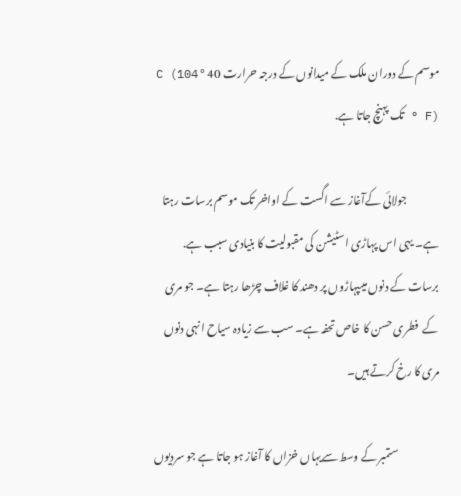موسم کے دوران ملک کے میدانوں کے درجہ حرارت 40 ° C (104 ° F) تک پہنچ جاتا ہے.

               جولائی کےآغاز سے اگست کے اواخر تک موسم برسات رہتا ہے۔ یہی اس پہاڑی اسٹیشن کی مقبولیت کا بنیادی سبب ہے. برسات کے دنوں میںپہاڑوں پر دھند کا غلاف چڑھا رہتا ہے۔ جو مری کے  فطری حسن کا خاص تحفہ ہے۔ سب سے زیادہ سیاح انہی دنوں مری کا رخ کرتے ہیں۔

                   ستمبر کے وسط سےیہاں خزاں کا آغاز ہو جاتا ہے جو سردیوں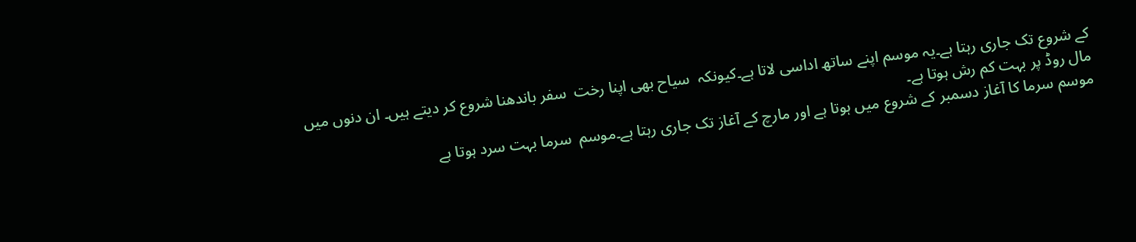کے شروع تک جاری رہتا ہے۔یہ موسم اپنے ساتھ اداسی لاتا ہے۔کیونکہ  سیاح بھی اپنا رخت  سفر باندھنا شروع کر دیتے ہیں۔ ان دنوں میں مال روڈ پر بہت کم رش ہوتا ہے۔
موسم سرما کا آغاز دسمبر کے شروع میں ہوتا ہے اور مارچ کے آغاز تک جاری رہتا ہے۔موسم  سرما بہت سرد ہوتا ہے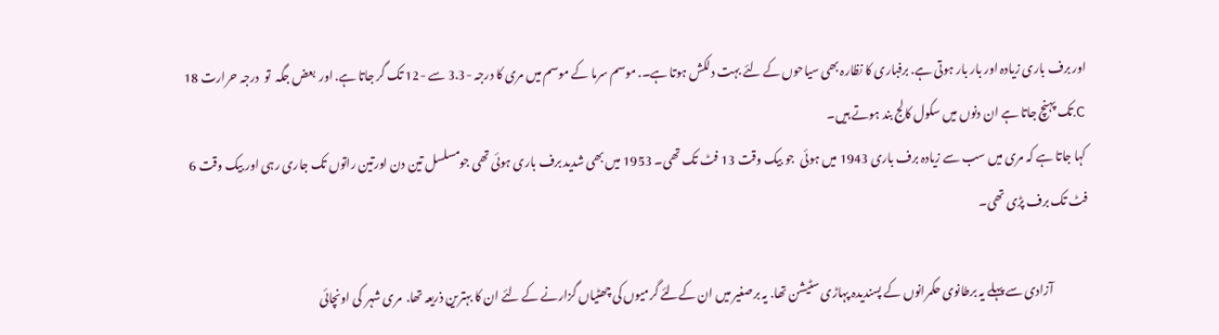اور برف باری زیادہ اور بار بار ہوتی ہے. برفباری کا نظارہ بھی سیاحوں کے لئے بہت دلکش ہوتا ہے۔. موسم سرما کے موسم میں مری کا درجہ -3.3 سے -12 تک گر جاتا ہے. اور  بعض جگہ  تو  درجہ حرارت 18 C.تک پہنچ جاتا ہے ان دنوں میں سکول کالج بند ہوتے ہیں۔
کہا جاتا ہے کہ مری میں سب سے زیادہ برف باری 1943 میں ہوئی  جو بیک وقت 13 فٹ تک تھی۔ 1953 میں بھی شدید برف باری ہوئی تھی جومسلسل تین دن اورتین راتوں تک جاری رہی اور بیک وقت 6 فٹ تک برف پڑی تھی۔

               آزادی سے پہلے یہ برطانوی حکمرانوں کے پسندیدہ پہاڑی سٹیشن تھا. یہ برصغیر میں ان کےلئے گرمیوں کی چھٹیاں گزارنے کے لئے ان کا بہترین ذریعہ تھا.  مری شہر  کی اونچائی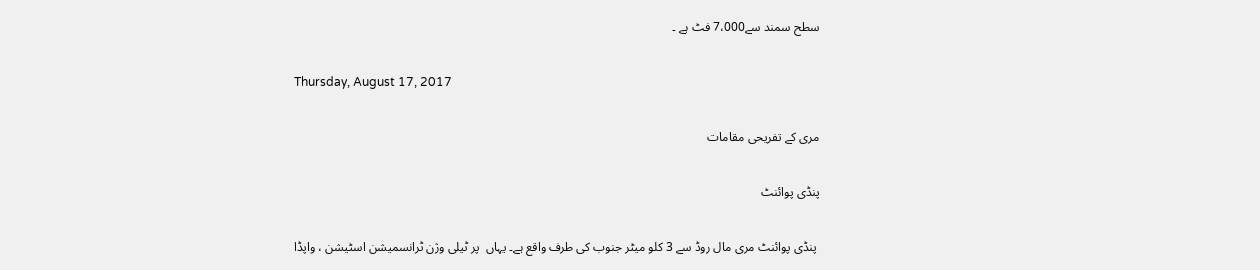سطح سمند سے7،000 فٹ ہے ۔

Thursday, August 17, 2017

مری کے تفریحی مقامات

پنڈی پوائنٹ

 پنڈی پوائنٹ مری مال روڈ سے 3 کلو میٹر جنوب کی طرف واقع ہے۔ یہاں  پر ٹیلی وژن ٹرانسمیشن اسٹیشن ، واپڈا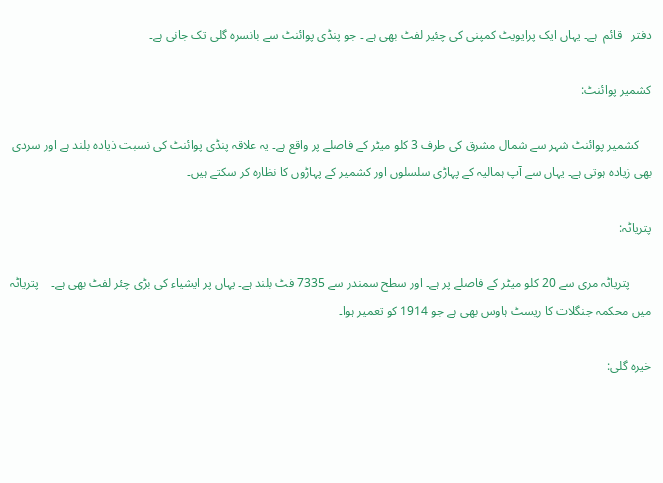دفتر   قائم  ہے۔ یہاں ایک پرایویٹ کمپنی کی چئیر لفٹ بھی ہے ۔ جو پنڈی پوائنٹ سے بانسرہ گلی تک جانی ہے۔

کشمیر پوائنٹ:

    کشمیر پوائنٹ شہر سے شمال مشرق کی طرف 3 کلو میٹر کے فاصلے پر واقع ہے۔ یہ علاقہ پنڈی پوائنٹ کی نسبت ذیادہ بلند ہے اور سردی بھی زیادہ ہوتی ہے۔ یہاں سے آپ ہمالیہ کے پہاڑی سلسلوں اور کشمیر کے پہاڑوں کا نظارہ کر سکتے ہیں۔

پتریاٹہ:

       پتریاٹہ مری سے 20 کلو میٹر کے فاصلے پر ہے۔ اور سطح سمندر سے 7335 فٹ بلند ہے۔ یہاں پر ایشیاء کی بڑی چئر لفٹ بھی ہے۔    پتریاٹہ میں محکمہ جنگلات کا ریسٹ ہاوس بھی ہے جو 1914 کو تعمیر ہوا۔

خیرہ گلی: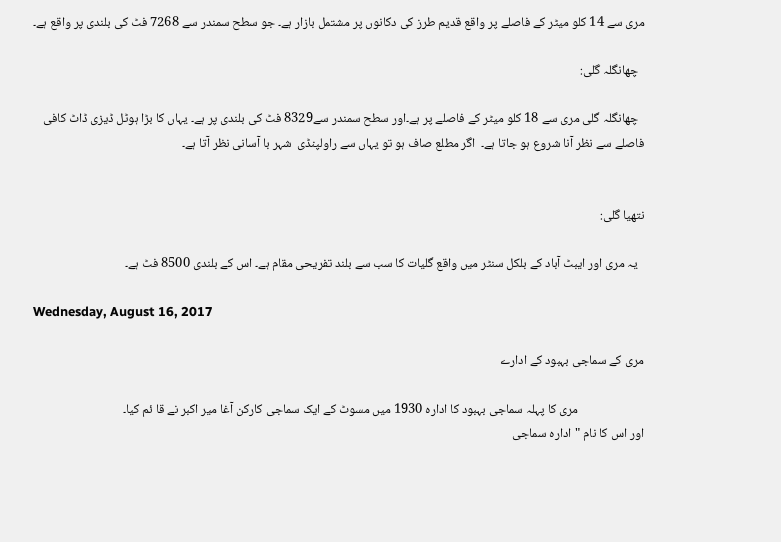مری سے 14 کلو میٹر کے فاصلے پر واقع قدیم طرز کی دکانوں پر مشتمل بازار ہے۔ جو سطح سمندر سے 7268 فٹ کی بلندی پر واقع ہے۔

  چھانگلہ گلی:

  چھانگلہ گلی مری سے 18 کلو میٹر کے فاصلے پر ہے۔اور سطح سمندر سے8329 فٹ کی بلندی پر ہے۔ یہاں کا بڑا ہوٹل ڈیزی ڈاٹ کافی فاصلے سے نظر آنا شروع ہو جاتا ہے۔  اگر مطلع صاف ہو تو یہاں سے راولپنڈی  شہر با آسانی نظر آتا ہے۔


نتھیا گلی:

  یہ مری اور ایبٹ آباد کے بلکل سنٹر میں واقع گلیات کا سب سے بلند تفریحی مقام ہے۔ اس کے بلندی 8500 فٹ ہے۔

Wednesday, August 16, 2017

مری کے سماجی بہبود کے ادارے

                       مری کا پہلہ سماجی بہبود کا ادارہ 1930 میں مسوٹ کے ایک سماجی کارکن آغا میر اکبر نے قا ئم کیا۔
اور اس کا نام "ادارہ سماجی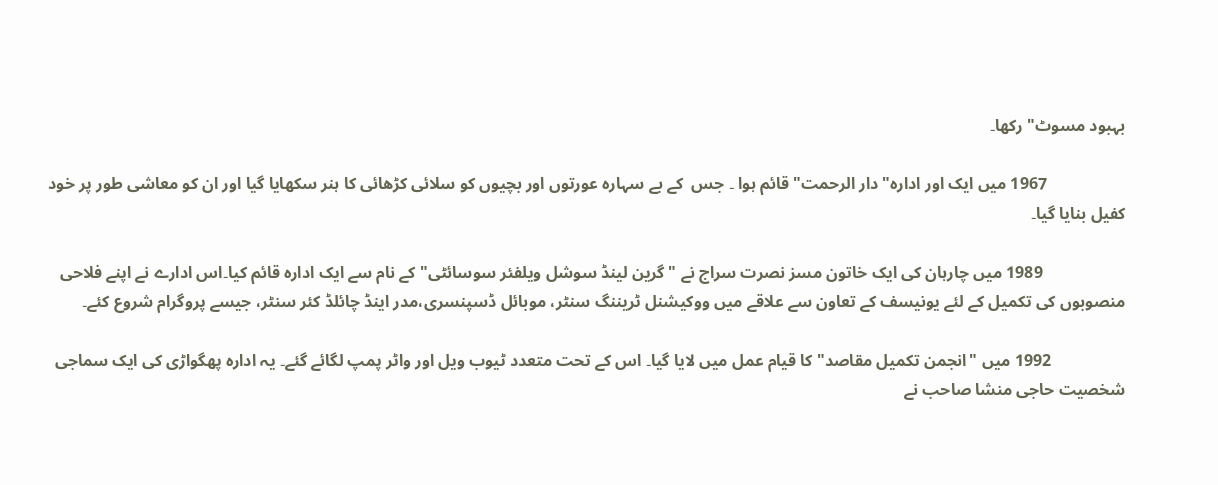بہبود مسوٹ" رکھا۔

                   1967 میں ایک اور ادارہ" دار الرحمت" قائم ہوا ۔ جس  کے بے سہارہ عورتوں اور بچیوں کو سلائی کڑھائی کا ہنر سکھایا گیا اور ان کو معاشی طور پر خود کفیل بنایا گیا۔

                    1989 میں چارہان کی ایک خاتون مسز نصرت سراج نے "گرین لینڈ سوشل ویلفئر سوسائٹی" کے نام سے ایک ادارہ قائم کیا۔اس ادارے نے اپنے فلاحی منصوبوں کی تکمیل کے لئے یونیسف کے تعاون سے علاقے میں ووکیشنل ٹریننگ سنٹر، موبائل ڈسپنسری،مدر اینڈ چائلڈ کئر سنٹر، جیسے پروگرام شروع کئے۔

                  1992 میں "انجمن تکمیل مقاصد" کا قیام عمل میں لایا گیا۔ اس کے تحت متعدد ٹیوب ویل اور واٹر پمپ لگائے گئے۔ یہ ادارہ پھگواڑی کی ایک سماجی شخصیت حاجی منشا صاحب نے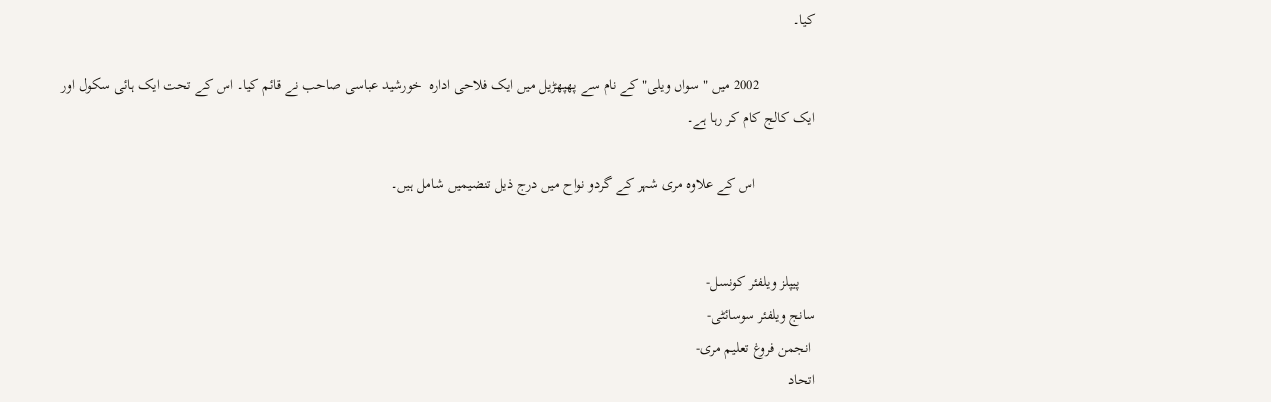کیا۔

               2002 میں " سواں ویلی" کے نام سے پھپھڑیل میں ایک فلاحی ادارہ  خورشید عباسی صاحب نے قائم کیا۔ اس کے تحت ایک ہائی سکول اور ایک کالج کام کر رہا ہے۔

                اس کے علاوہ مری شہر کے گردو نواح میں درج ذیل تنضیمیں شامل ہیں۔


    پیپلز ویلفئر کونسل-
سانج ویلفئر سوسائٹی-
 انجمن فروغ تعلیم مری-
اتحاد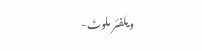ویلفئر ملوٹ-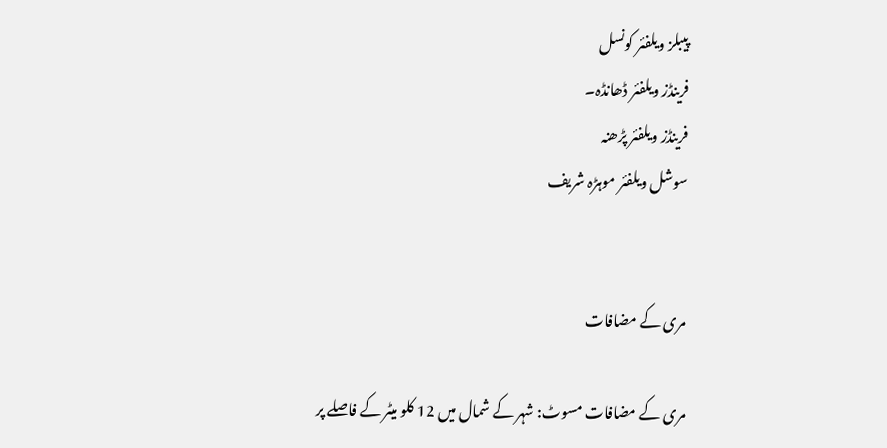پیبلز ویلفئر کونسل
فرینڈز ویلفئر ڈھانڈہ۔
فرینڈز ویلفئر پڑھنہ
سوشل ویلفئر موہڑہ شریف


مری کے مضافات

مری کے مضافات مسوٹ: شہر کے شمال میں 12 کلو میٹر کے فاصلے پر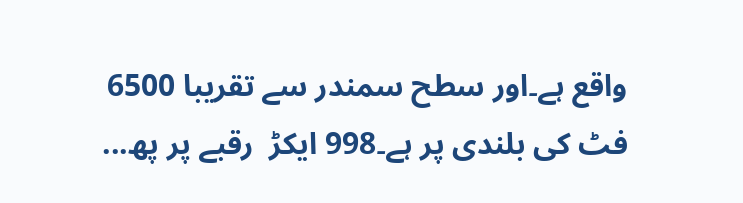واقع ہے۔اور سطح سمندر سے تقریبا 6500 فٹ کی بلندی پر ہے۔998 ایکڑ  رقبے پر پھ...